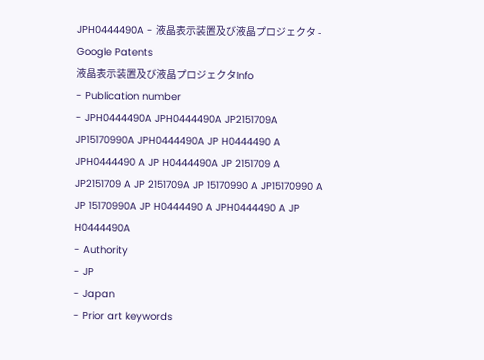JPH0444490A - 液晶表示装置及び液晶プロジェクタ - Google Patents
液晶表示装置及び液晶プロジェクタInfo
- Publication number
- JPH0444490A JPH0444490A JP2151709A JP15170990A JPH0444490A JP H0444490 A JPH0444490 A JP H0444490A JP 2151709 A JP2151709 A JP 2151709A JP 15170990 A JP15170990 A JP 15170990A JP H0444490 A JPH0444490 A JP H0444490A
- Authority
- JP
- Japan
- Prior art keywords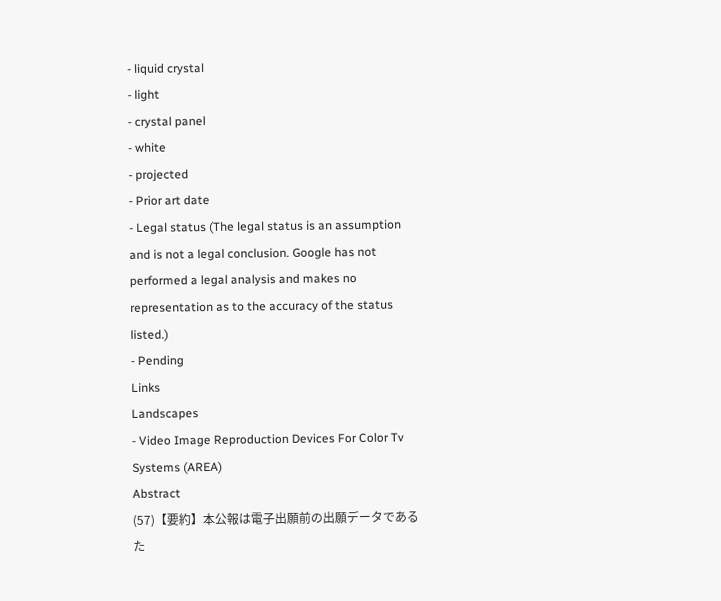- liquid crystal
- light
- crystal panel
- white
- projected
- Prior art date
- Legal status (The legal status is an assumption and is not a legal conclusion. Google has not performed a legal analysis and makes no representation as to the accuracy of the status listed.)
- Pending
Links
Landscapes
- Video Image Reproduction Devices For Color Tv Systems (AREA)
Abstract
(57)【要約】本公報は電子出願前の出願データであるた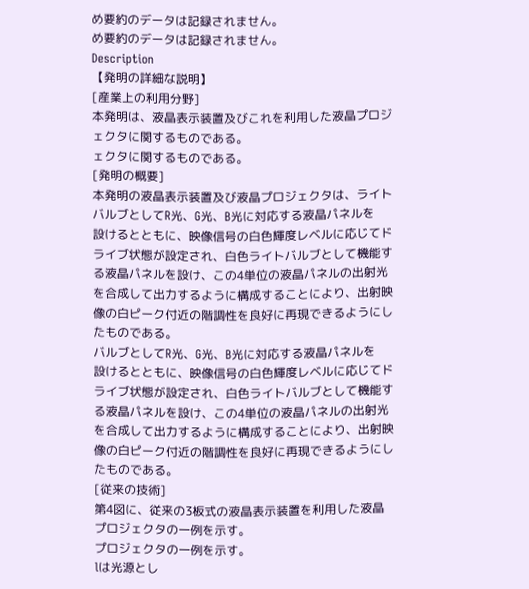め要約のデータは記録されません。
め要約のデータは記録されません。
Description
【発明の詳細な説明】
[産業上の利用分野]
本発明は、液晶表示装置及びこれを利用した液晶プロジ
ェクタに関するものである。
ェクタに関するものである。
[発明の概要]
本発明の液晶表示装置及び液晶プロジェクタは、ライト
バルブとしてR光、G光、B光に対応する液晶パネルを
設けるとともに、映像信号の白色輝度レベルに応じてド
ライブ状態が設定され、白色ライトバルブとして機能す
る液晶パネルを設け、この4単位の液晶パネルの出射光
を合成して出力するように構成することにより、出射映
像の白ピーク付近の階調性を良好に再現できるようにし
たものである。
バルブとしてR光、G光、B光に対応する液晶パネルを
設けるとともに、映像信号の白色輝度レベルに応じてド
ライブ状態が設定され、白色ライトバルブとして機能す
る液晶パネルを設け、この4単位の液晶パネルの出射光
を合成して出力するように構成することにより、出射映
像の白ピーク付近の階調性を良好に再現できるようにし
たものである。
[従来の技術]
第4図に、従来の3板式の液晶表示装置を利用した液晶
プロジェクタの一例を示す。
プロジェクタの一例を示す。
lは光源とし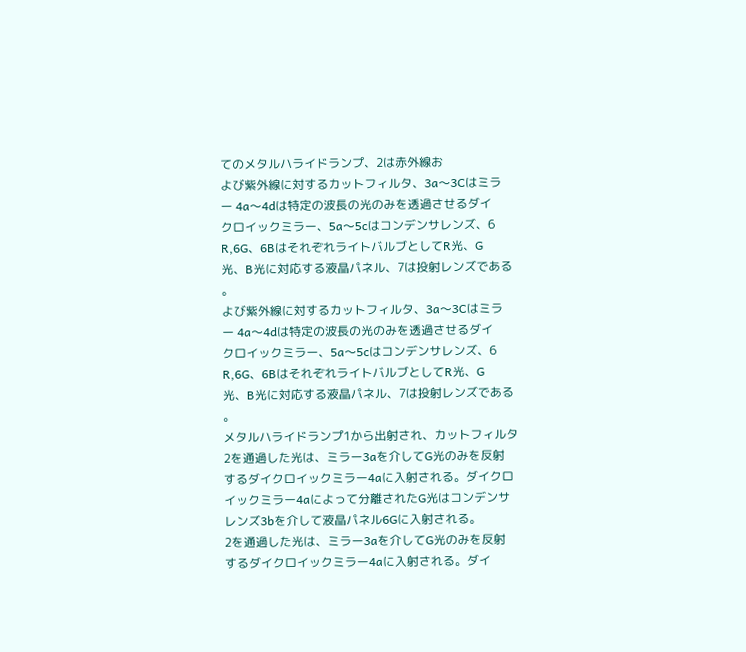てのメタルハライドランプ、2は赤外線お
よび紫外線に対するカットフィルタ、3a〜3Cはミラ
ー 4a〜4dは特定の波長の光のみを透過させるダイ
クロイックミラー、5a〜5cはコンデンサレンズ、6
R,6G、6BはそれぞれライトバルブとしてR光、G
光、B光に対応する液晶パネル、7は投射レンズである
。
よび紫外線に対するカットフィルタ、3a〜3Cはミラ
ー 4a〜4dは特定の波長の光のみを透過させるダイ
クロイックミラー、5a〜5cはコンデンサレンズ、6
R,6G、6BはそれぞれライトバルブとしてR光、G
光、B光に対応する液晶パネル、7は投射レンズである
。
メタルハライドランプ1から出射され、カットフィルタ
2を通過した光は、ミラー3aを介してG光のみを反射
するダイクロイックミラー4aに入射される。ダイクロ
イックミラー4aによって分離されたG光はコンデンサ
レンズ3bを介して液晶パネル6Gに入射される。
2を通過した光は、ミラー3aを介してG光のみを反射
するダイクロイックミラー4aに入射される。ダイ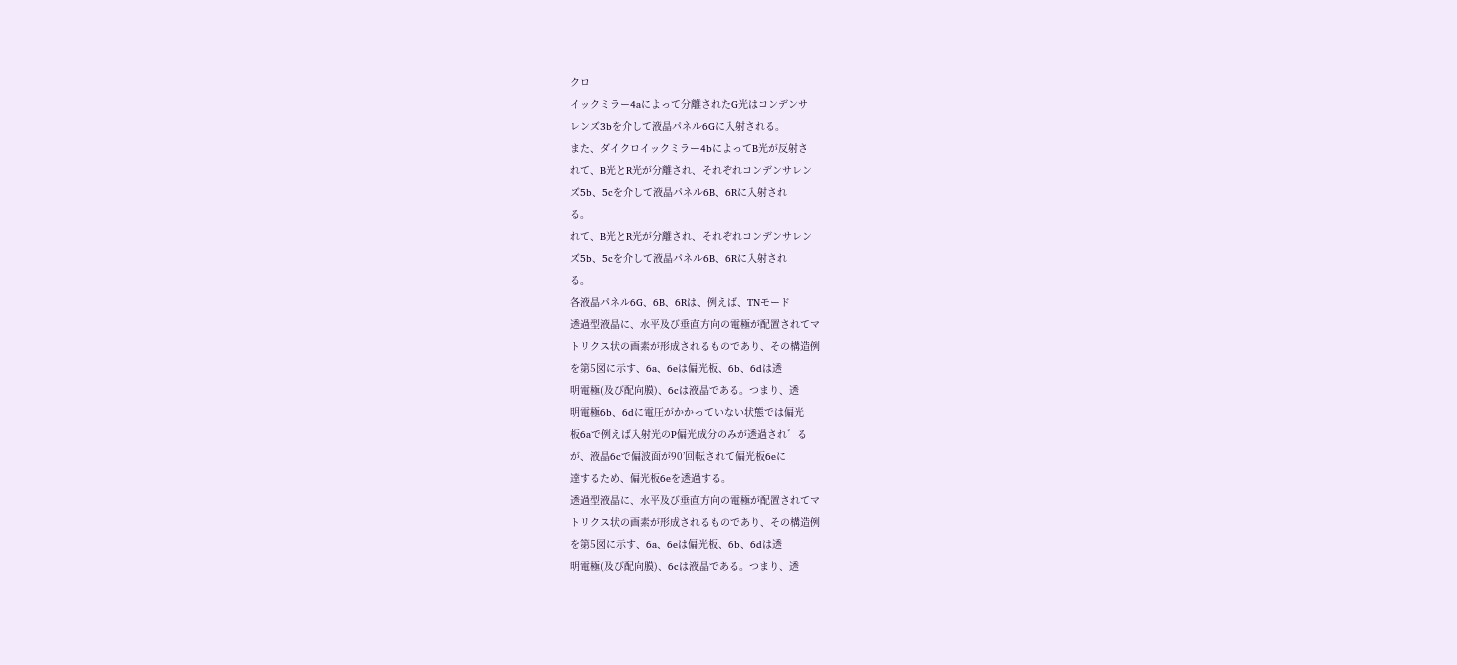クロ
イックミラー4aによって分離されたG光はコンデンサ
レンズ3bを介して液晶パネル6Gに入射される。
また、ダイクロイックミラー4bによってB光が反射さ
れて、B光とR光が分離され、それぞれコンデンサレン
ズ5b、5cを介して液晶パネル6B、6Rに入射され
る。
れて、B光とR光が分離され、それぞれコンデンサレン
ズ5b、5cを介して液晶パネル6B、6Rに入射され
る。
各液晶パネル6G、6B、6Rは、例えば、TNモード
透過型液晶に、水平及び垂直方向の電極が配置されてマ
トリクス状の画素が形成されるものであり、その構造例
を第5図に示す、6a、6eは偏光板、6b、6dは透
明電極(及び配向膜)、6cは液晶である。つまり、透
明電極6b、6dに電圧がかかっていない状態では偏光
板6aで例えば入射光のP偏光成分のみが透過され゛る
が、液晶6cで偏波面が90’回転されて偏光板6eに
達するため、偏光板6eを透過する。
透過型液晶に、水平及び垂直方向の電極が配置されてマ
トリクス状の画素が形成されるものであり、その構造例
を第5図に示す、6a、6eは偏光板、6b、6dは透
明電極(及び配向膜)、6cは液晶である。つまり、透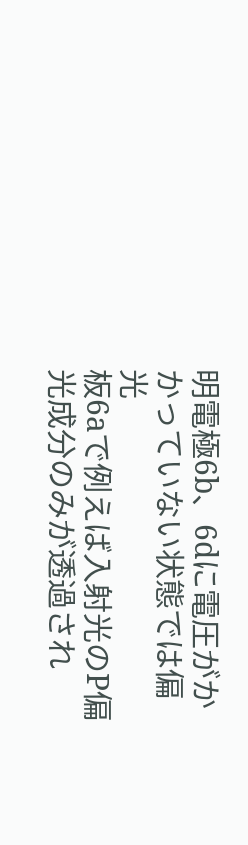明電極6b、6dに電圧がかかっていない状態では偏光
板6aで例えば入射光のP偏光成分のみが透過され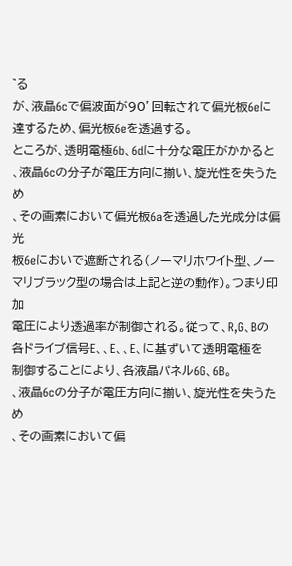゛る
が、液晶6cで偏波面が90’回転されて偏光板6eに
達するため、偏光板6eを透過する。
ところが、透明電極6b、6dに十分な電圧がかかると
、液晶6cの分子が電圧方向に揃い、旋光性を失うため
、その画素において偏光板6aを透過した光成分は偏光
板6eにおいで遮断される(ノーマリホワイト型、ノー
マリブラック型の場合は上記と逆の動作)。つまり印加
電圧により透過率が制御される。従って、R,G、Bの
各ドライブ信号E、、E、、E、に基ずいて透明電極を
制御することにより、各液晶パネル6G、6B。
、液晶6cの分子が電圧方向に揃い、旋光性を失うため
、その画素において偏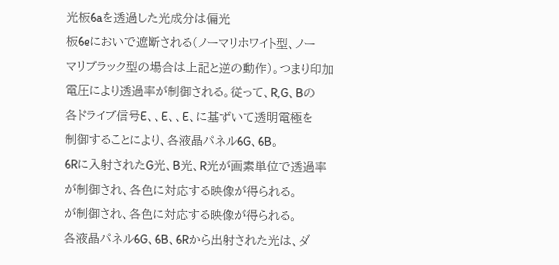光板6aを透過した光成分は偏光
板6eにおいで遮断される(ノーマリホワイト型、ノー
マリブラック型の場合は上記と逆の動作)。つまり印加
電圧により透過率が制御される。従って、R,G、Bの
各ドライブ信号E、、E、、E、に基ずいて透明電極を
制御することにより、各液晶パネル6G、6B。
6Rに入射されたG光、B光、R光が画素単位で透過率
が制御され、各色に対応する映像が得られる。
が制御され、各色に対応する映像が得られる。
各液晶パネル6G、6B、6Rから出射された光は、ダ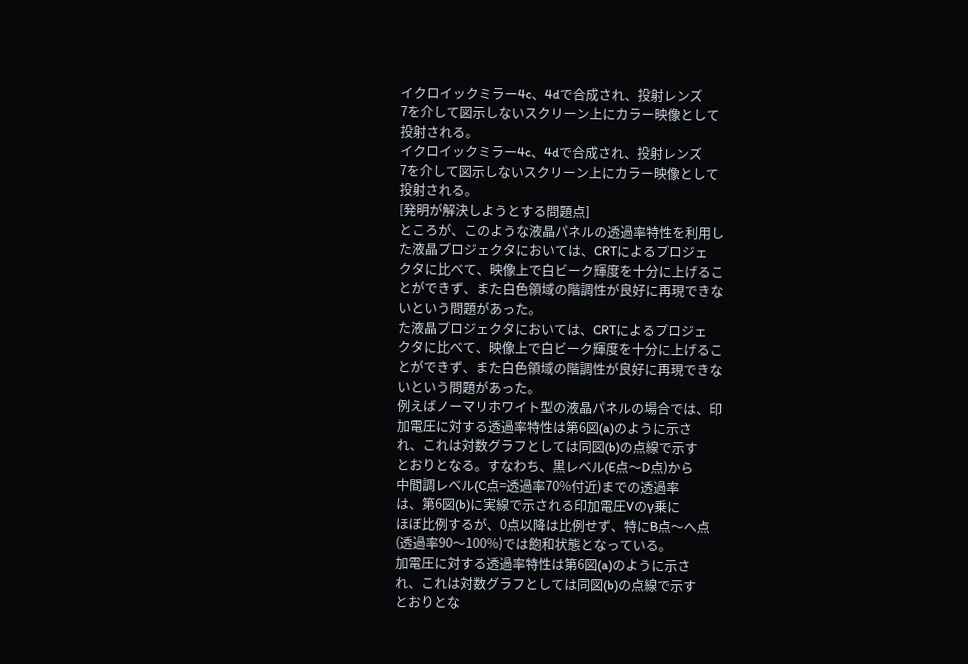イクロイックミラー4c、4dで合成され、投射レンズ
7を介して図示しないスクリーン上にカラー映像として
投射される。
イクロイックミラー4c、4dで合成され、投射レンズ
7を介して図示しないスクリーン上にカラー映像として
投射される。
[発明が解決しようとする問題点]
ところが、このような液晶パネルの透過率特性を利用し
た液晶プロジェクタにおいては、CRTによるプロジェ
クタに比べて、映像上で白ビーク輝度を十分に上げるこ
とができず、また白色領域の階調性が良好に再現できな
いという問題があった。
た液晶プロジェクタにおいては、CRTによるプロジェ
クタに比べて、映像上で白ビーク輝度を十分に上げるこ
とができず、また白色領域の階調性が良好に再現できな
いという問題があった。
例えばノーマリホワイト型の液晶パネルの場合では、印
加電圧に対する透過率特性は第6図(a)のように示さ
れ、これは対数グラフとしては同図(b)の点線で示す
とおりとなる。すなわち、黒レベル(E点〜D点)から
中間調レベル(C点=透過率70%付近)までの透過率
は、第6図(b)に実線で示される印加電圧Vのγ乗に
ほぼ比例するが、0点以降は比例せず、特にB点〜へ点
(透過率90〜100%)では飽和状態となっている。
加電圧に対する透過率特性は第6図(a)のように示さ
れ、これは対数グラフとしては同図(b)の点線で示す
とおりとな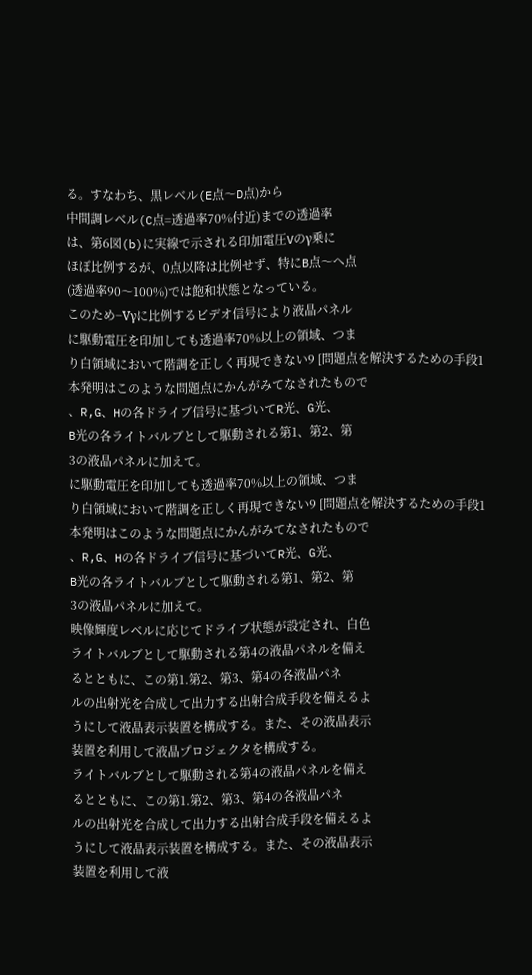る。すなわち、黒レベル(E点〜D点)から
中間調レベル(C点=透過率70%付近)までの透過率
は、第6図(b)に実線で示される印加電圧Vのγ乗に
ほぼ比例するが、0点以降は比例せず、特にB点〜へ点
(透過率90〜100%)では飽和状態となっている。
このため−Vγに比例するビデオ信号により液晶パネル
に駆動電圧を印加しても透過率70%以上の領域、つま
り白領域において階調を正しく再現できない9 [問題点を解決するための手段1 本発明はこのような問題点にかんがみてなされたもので
、R,G、Hの各ドライブ信号に基づいてR光、G光、
B光の各ライトバルブとして駆動される第1、第2、第
3の液晶パネルに加えて。
に駆動電圧を印加しても透過率70%以上の領域、つま
り白領域において階調を正しく再現できない9 [問題点を解決するための手段1 本発明はこのような問題点にかんがみてなされたもので
、R,G、Hの各ドライブ信号に基づいてR光、G光、
B光の各ライトバルブとして駆動される第1、第2、第
3の液晶パネルに加えて。
映像輝度レベルに応じてドライブ状態が設定され、白色
ライトバルブとして駆動される第4の液晶パネルを備え
るとともに、この第1.第2、第3、第4の各液晶パネ
ルの出射光を合成して出力する出射合成手段を備えるよ
うにして液晶表示装置を構成する。また、その液晶表示
装置を利用して液晶プロジェクタを構成する。
ライトバルブとして駆動される第4の液晶パネルを備え
るとともに、この第1.第2、第3、第4の各液晶パネ
ルの出射光を合成して出力する出射合成手段を備えるよ
うにして液晶表示装置を構成する。また、その液晶表示
装置を利用して液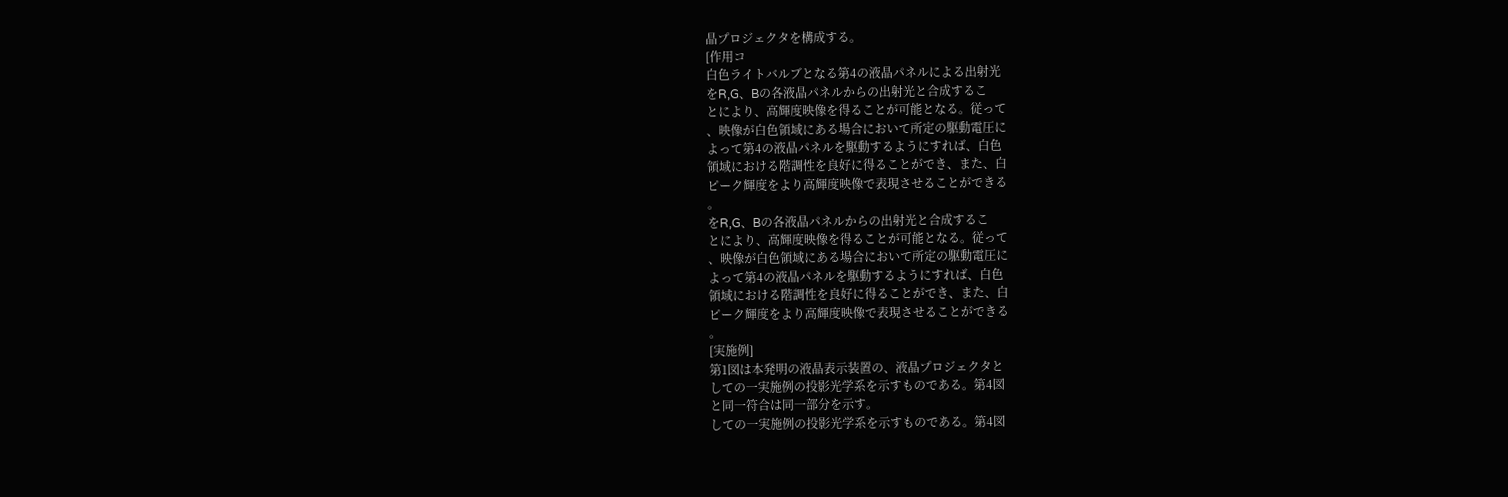晶プロジェクタを構成する。
[作用コ
白色ライトバルブとなる第4の液晶パネルによる出射光
をR,G、Bの各液晶パネルからの出射光と合成するこ
とにより、高輝度映像を得ることが可能となる。従って
、映像が白色領域にある場合において所定の駆動電圧に
よって第4の液晶パネルを駆動するようにすれば、白色
領域における階調性を良好に得ることができ、また、白
ピーク輝度をより高輝度映像で表現させることができる
。
をR,G、Bの各液晶パネルからの出射光と合成するこ
とにより、高輝度映像を得ることが可能となる。従って
、映像が白色領域にある場合において所定の駆動電圧に
よって第4の液晶パネルを駆動するようにすれば、白色
領域における階調性を良好に得ることができ、また、白
ピーク輝度をより高輝度映像で表現させることができる
。
[実施例]
第1図は本発明の液晶表示装置の、液晶プロジェクタと
しての一実施例の投影光学系を示すものである。第4図
と同一符合は同一部分を示す。
しての一実施例の投影光学系を示すものである。第4図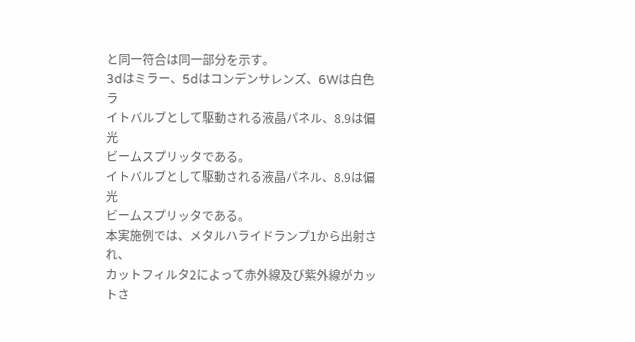と同一符合は同一部分を示す。
3dはミラー、5dはコンデンサレンズ、6Wは白色ラ
イトバルブとして駆動される液晶パネル、8.9は偏光
ビームスプリッタである。
イトバルブとして駆動される液晶パネル、8.9は偏光
ビームスプリッタである。
本実施例では、メタルハライドランプ1から出射され、
カットフィルタ2によって赤外線及び紫外線がカットさ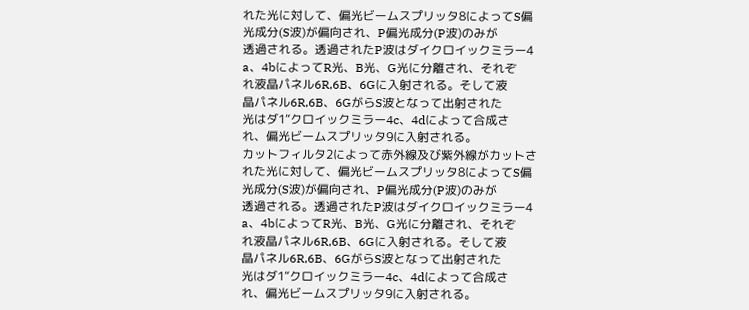れた光に対して、偏光ビームスプリッタ8によってS偏
光成分(S波)が偏向され、P偏光成分(P波)のみが
透過される。透過されたP波はダイクロイックミラー4
a、4bによってR光、B光、G光に分離され、それぞ
れ液晶パネル6R,6B、6Gに入射される。そして液
晶パネル6R,6B、6GがらS波となって出射された
光はダ1“クロイックミラー4c、4dによって合成さ
れ、偏光ビームスプリッタ9に入射される。
カットフィルタ2によって赤外線及び紫外線がカットさ
れた光に対して、偏光ビームスプリッタ8によってS偏
光成分(S波)が偏向され、P偏光成分(P波)のみが
透過される。透過されたP波はダイクロイックミラー4
a、4bによってR光、B光、G光に分離され、それぞ
れ液晶パネル6R,6B、6Gに入射される。そして液
晶パネル6R,6B、6GがらS波となって出射された
光はダ1“クロイックミラー4c、4dによって合成さ
れ、偏光ビームスプリッタ9に入射される。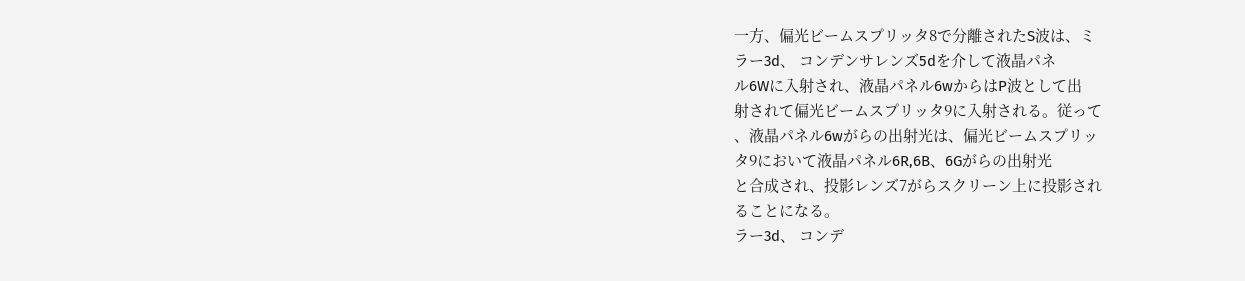一方、偏光ビームスプリッタ8で分離されたS波は、ミ
ラー3d、 コンデンサレンズ5dを介して液晶パネ
ル6Wに入射され、液晶パネル6wからはP波として出
射されて偏光ビームスプリッタ9に入射される。従って
、液晶パネル6wがらの出射光は、偏光ビームスプリッ
タ9において液晶パネル6R,6B、6Gがらの出射光
と合成され、投影レンズ7がらスクリーン上に投影され
ることになる。
ラー3d、 コンデ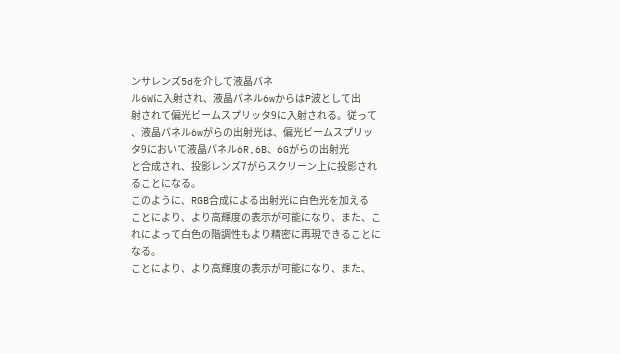ンサレンズ5dを介して液晶パネ
ル6Wに入射され、液晶パネル6wからはP波として出
射されて偏光ビームスプリッタ9に入射される。従って
、液晶パネル6wがらの出射光は、偏光ビームスプリッ
タ9において液晶パネル6R,6B、6Gがらの出射光
と合成され、投影レンズ7がらスクリーン上に投影され
ることになる。
このように、RGB合成による出射光に白色光を加える
ことにより、より高輝度の表示が可能になり、また、こ
れによって白色の階調性もより精密に再現できることに
なる。
ことにより、より高輝度の表示が可能になり、また、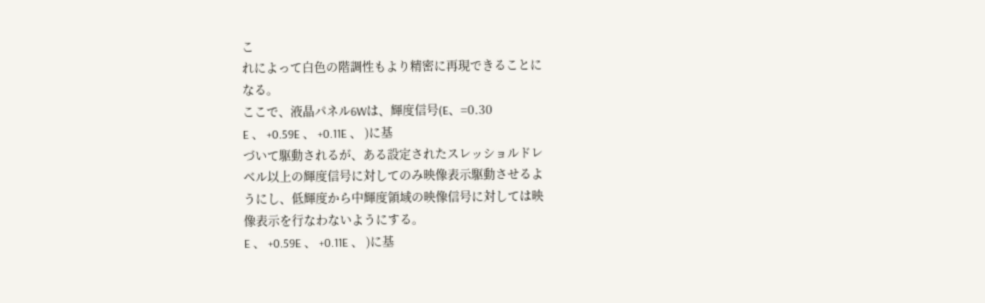こ
れによって白色の階調性もより精密に再現できることに
なる。
ここで、液晶パネル6Wは、輝度信号(E、=0.30
E 、 +0.59E 、 +0.11E 、 )に基
づいて駆動されるが、ある設定されたスレッショルドレ
ベル以上の輝度信号に対してのみ映像表示駆動させるよ
うにし、低輝度から中輝度領域の映像信号に対しては映
像表示を行なわないようにする。
E 、 +0.59E 、 +0.11E 、 )に基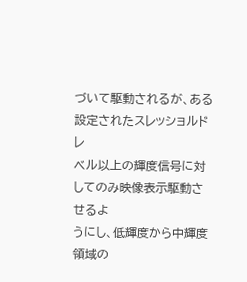づいて駆動されるが、ある設定されたスレッショルドレ
ベル以上の輝度信号に対してのみ映像表示駆動させるよ
うにし、低輝度から中輝度領域の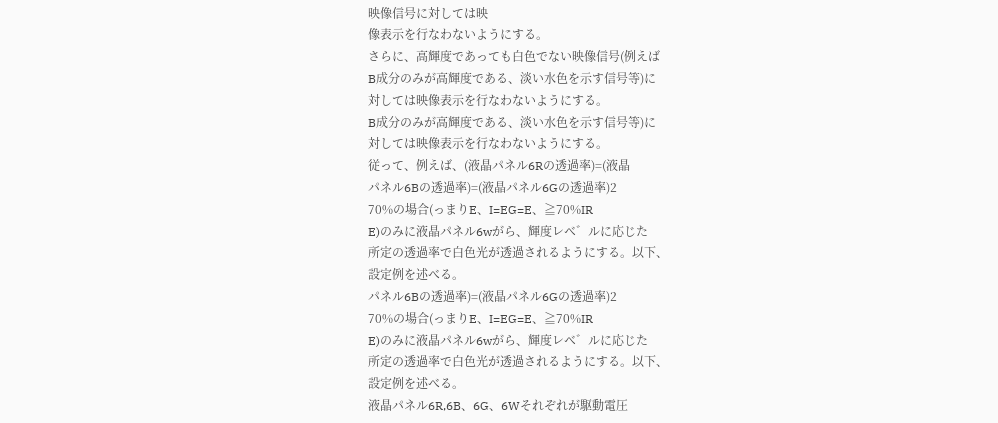映像信号に対しては映
像表示を行なわないようにする。
さらに、高輝度であっても白色でない映像信号(例えば
B成分のみが高輝度である、淡い水色を示す信号等)に
対しては映像表示を行なわないようにする。
B成分のみが高輝度である、淡い水色を示す信号等)に
対しては映像表示を行なわないようにする。
従って、例えば、(液晶パネル6Rの透過率)=(液晶
パネル6Bの透過率)=(液晶パネル6Gの透過率)2
70%の場合(っまりE、I=EG=E、≧70%IR
E)のみに液晶パネル6wがら、輝度レベ゛ルに応じた
所定の透過率で白色光が透過されるようにする。以下、
設定例を述べる。
パネル6Bの透過率)=(液晶パネル6Gの透過率)2
70%の場合(っまりE、I=EG=E、≧70%IR
E)のみに液晶パネル6wがら、輝度レベ゛ルに応じた
所定の透過率で白色光が透過されるようにする。以下、
設定例を述べる。
液晶パネル6R,6B、6G、6Wそれぞれが駆動電圧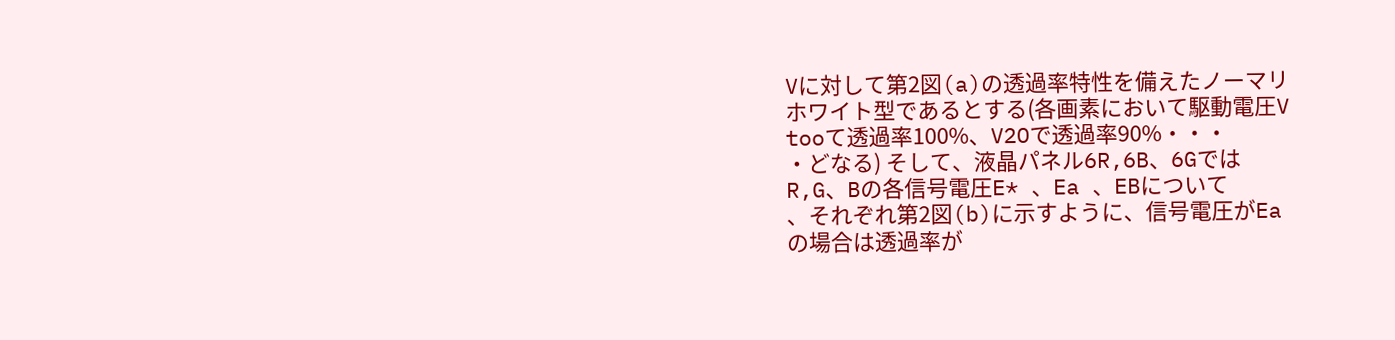Vに対して第2図(a)の透過率特性を備えたノーマリ
ホワイト型であるとする(各画素において駆動電圧V
tooて透過率100%、V2Oで透過率90%・・・
・どなる) そして、液晶パネル6R,6B、6Gでは
R,G、Bの各信号電圧E* 、Ea 、EBについて
、それぞれ第2図(b)に示すように、信号電圧がEa
の場合は透過率が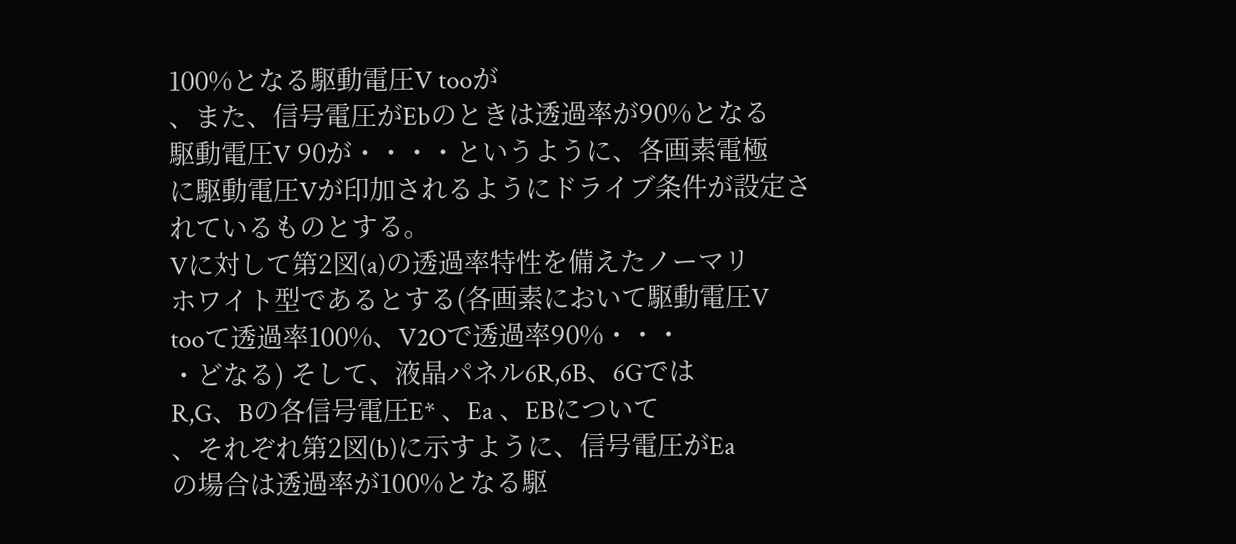100%となる駆動電圧V tooが
、また、信号電圧がEbのときは透過率が90%となる
駆動電圧V 90が・・・・というように、各画素電極
に駆動電圧Vが印加されるようにドライブ条件が設定さ
れているものとする。
Vに対して第2図(a)の透過率特性を備えたノーマリ
ホワイト型であるとする(各画素において駆動電圧V
tooて透過率100%、V2Oで透過率90%・・・
・どなる) そして、液晶パネル6R,6B、6Gでは
R,G、Bの各信号電圧E* 、Ea 、EBについて
、それぞれ第2図(b)に示すように、信号電圧がEa
の場合は透過率が100%となる駆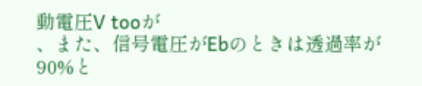動電圧V tooが
、また、信号電圧がEbのときは透過率が90%と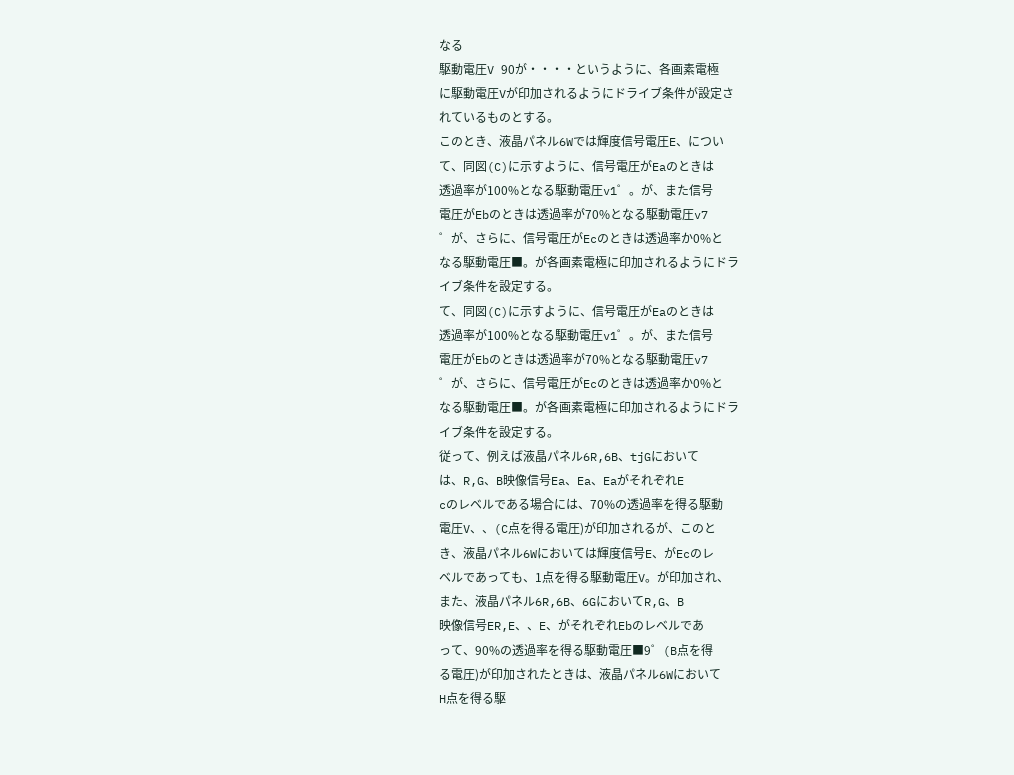なる
駆動電圧V 90が・・・・というように、各画素電極
に駆動電圧Vが印加されるようにドライブ条件が設定さ
れているものとする。
このとき、液晶パネル6Wでは輝度信号電圧E、につい
て、同図(C)に示すように、信号電圧がEaのときは
透過率が100%となる駆動電圧v1゜。が、また信号
電圧がEbのときは透過率が70%となる駆動電圧v7
゜が、さらに、信号電圧がEcのときは透過率か0%と
なる駆動電圧■。が各画素電極に印加されるようにドラ
イブ条件を設定する。
て、同図(C)に示すように、信号電圧がEaのときは
透過率が100%となる駆動電圧v1゜。が、また信号
電圧がEbのときは透過率が70%となる駆動電圧v7
゜が、さらに、信号電圧がEcのときは透過率か0%と
なる駆動電圧■。が各画素電極に印加されるようにドラ
イブ条件を設定する。
従って、例えば液晶パネル6R,6B、tjGにおいて
は、R,G、B映像信号Ea、Ea、EaがそれぞれE
cのレベルである場合には、70%の透過率を得る駆動
電圧V、、(C点を得る電圧)が印加されるが、このと
き、液晶パネル6Wにおいては輝度信号E、がEcのレ
ベルであっても、1点を得る駆動電圧V。が印加され、
また、液晶パネル6R,6B、6GにおいてR,G、B
映像信号ER,E、、E、がそれぞれEbのレベルであ
って、90%の透過率を得る駆動電圧■9゜(B点を得
る電圧)が印加されたときは、液晶パネル6Wにおいて
H点を得る駆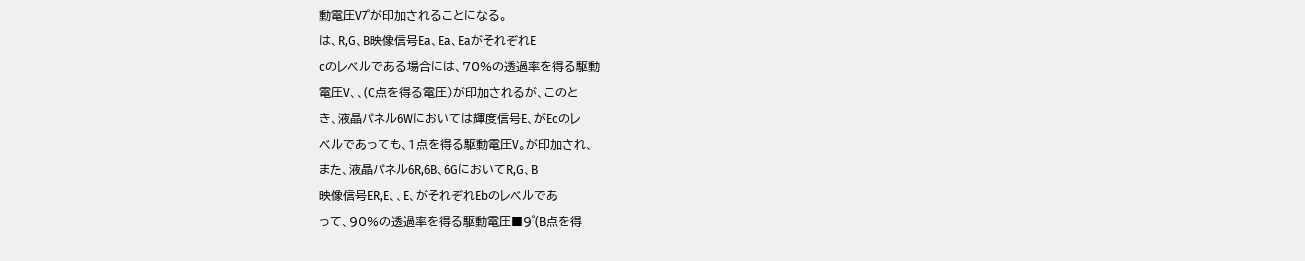動電圧V7゜が印加されることになる。
は、R,G、B映像信号Ea、Ea、EaがそれぞれE
cのレベルである場合には、70%の透過率を得る駆動
電圧V、、(C点を得る電圧)が印加されるが、このと
き、液晶パネル6Wにおいては輝度信号E、がEcのレ
ベルであっても、1点を得る駆動電圧V。が印加され、
また、液晶パネル6R,6B、6GにおいてR,G、B
映像信号ER,E、、E、がそれぞれEbのレベルであ
って、90%の透過率を得る駆動電圧■9゜(B点を得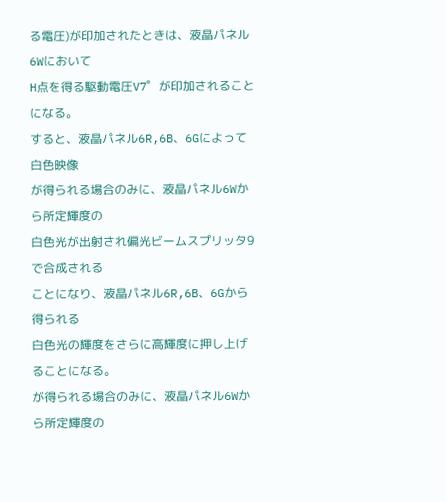る電圧)が印加されたときは、液晶パネル6Wにおいて
H点を得る駆動電圧V7゜が印加されることになる。
すると、液晶パネル6R,6B、6Gによって白色映像
が得られる場合のみに、液晶パネル6Wから所定輝度の
白色光が出射され偏光ビームスプリッタ9で合成される
ことになり、液晶パネル6R,6B、6Gから得られる
白色光の輝度をさらに高輝度に押し上げることになる。
が得られる場合のみに、液晶パネル6Wから所定輝度の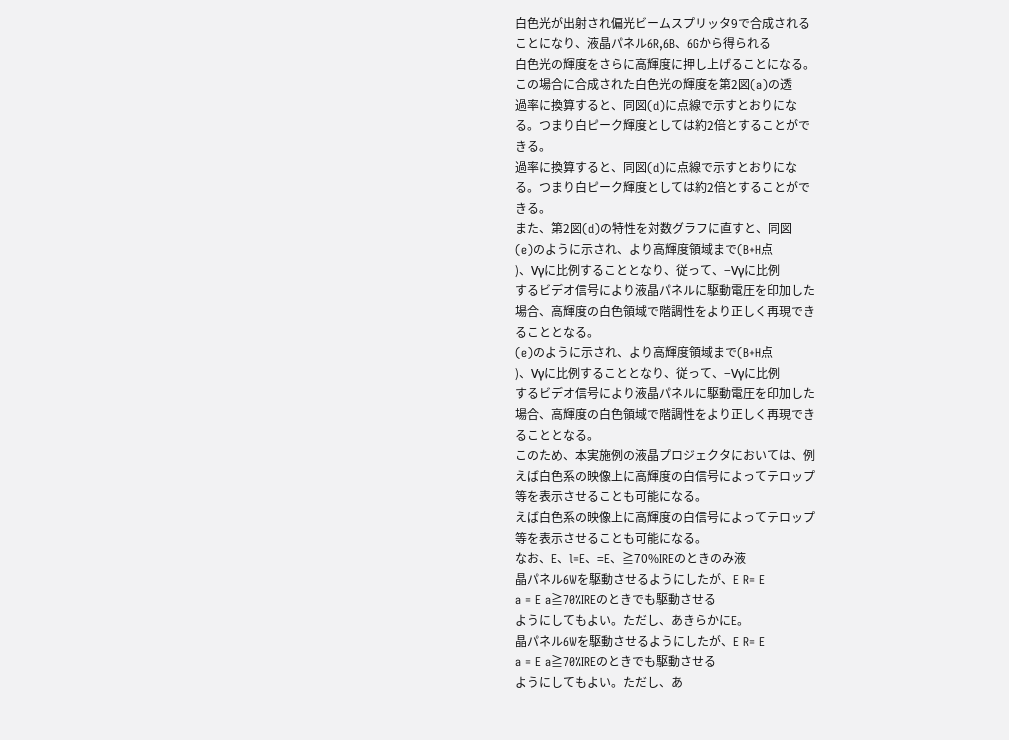白色光が出射され偏光ビームスプリッタ9で合成される
ことになり、液晶パネル6R,6B、6Gから得られる
白色光の輝度をさらに高輝度に押し上げることになる。
この場合に合成された白色光の輝度を第2図(a)の透
過率に換算すると、同図(d)に点線で示すとおりにな
る。つまり白ピーク輝度としては約2倍とすることがで
きる。
過率に換算すると、同図(d)に点線で示すとおりにな
る。つまり白ピーク輝度としては約2倍とすることがで
きる。
また、第2図(d)の特性を対数グラフに直すと、同図
(e)のように示され、より高輝度領域まで(B+H点
)、Vγに比例することとなり、従って、−Vγに比例
するビデオ信号により液晶パネルに駆動電圧を印加した
場合、高輝度の白色領域で階調性をより正しく再現でき
ることとなる。
(e)のように示され、より高輝度領域まで(B+H点
)、Vγに比例することとなり、従って、−Vγに比例
するビデオ信号により液晶パネルに駆動電圧を印加した
場合、高輝度の白色領域で階調性をより正しく再現でき
ることとなる。
このため、本実施例の液晶プロジェクタにおいては、例
えば白色系の映像上に高輝度の白信号によってテロップ
等を表示させることも可能になる。
えば白色系の映像上に高輝度の白信号によってテロップ
等を表示させることも可能になる。
なお、E、l=E、=E、≧70%IREのときのみ液
晶パネル6Wを駆動させるようにしたが、E R= E
a = E a≧70%IREのときでも駆動させる
ようにしてもよい。ただし、あきらかにE。
晶パネル6Wを駆動させるようにしたが、E R= E
a = E a≧70%IREのときでも駆動させる
ようにしてもよい。ただし、あ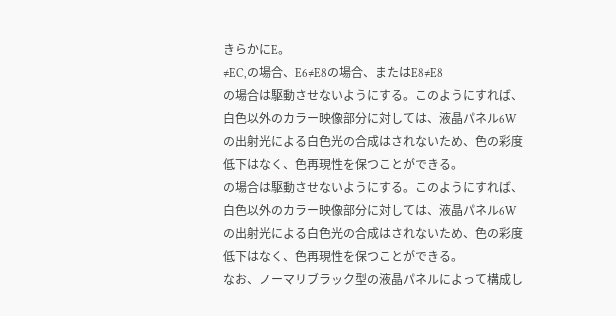きらかにE。
≠EC,の場合、E6≠E8の場合、またはE8≠E8
の場合は駆動させないようにする。このようにすれば、
白色以外のカラー映像部分に対しては、液晶パネル6W
の出射光による白色光の合成はされないため、色の彩度
低下はなく、色再現性を保つことができる。
の場合は駆動させないようにする。このようにすれば、
白色以外のカラー映像部分に対しては、液晶パネル6W
の出射光による白色光の合成はされないため、色の彩度
低下はなく、色再現性を保つことができる。
なお、ノーマリブラック型の液晶パネルによって構成し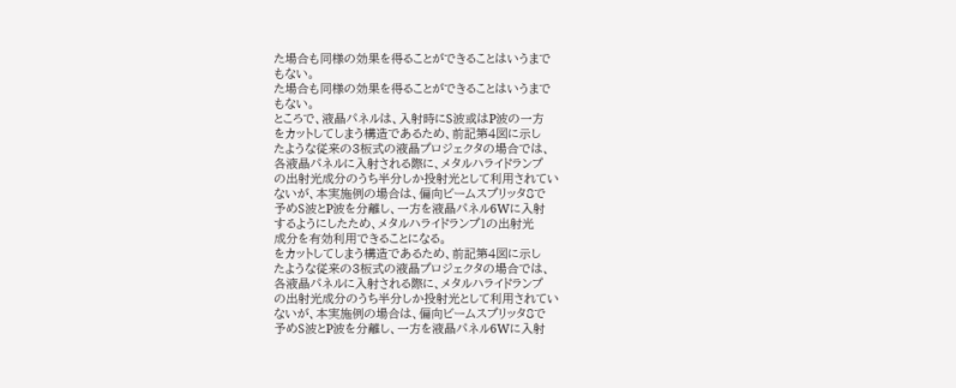た場合も同様の効果を得ることができることはいうまで
もない。
た場合も同様の効果を得ることができることはいうまで
もない。
ところで、液晶パネルは、入射時にS波或はP波の一方
をカットしてしまう構造であるため、前記第4図に示し
たような従来の3板式の液晶プロジェクタの場合では、
各液晶パネルに入射される際に、メタルハライドランプ
の出射光成分のうち半分しか投射光として利用されてい
ないが、本実施例の場合は、偏向ビームスプリッタ8で
予めS波とP波を分離し、一方を液晶パネル6Wに入射
するようにしたため、メタルハライドランプ1の出射光
成分を有効利用できることになる。
をカットしてしまう構造であるため、前記第4図に示し
たような従来の3板式の液晶プロジェクタの場合では、
各液晶パネルに入射される際に、メタルハライドランプ
の出射光成分のうち半分しか投射光として利用されてい
ないが、本実施例の場合は、偏向ビームスプリッタ8で
予めS波とP波を分離し、一方を液晶パネル6Wに入射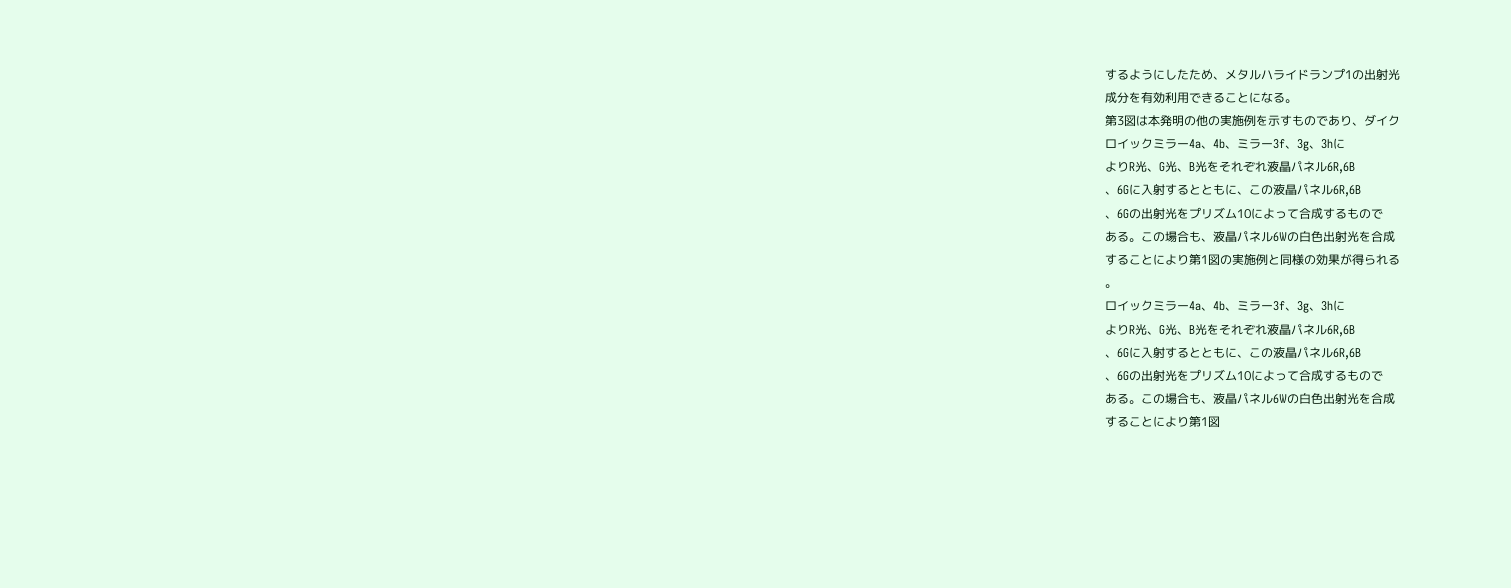するようにしたため、メタルハライドランプ1の出射光
成分を有効利用できることになる。
第3図は本発明の他の実施例を示すものであり、ダイク
ロイックミラー4a、4b、ミラー3f、3g、3hに
よりR光、G光、B光をそれぞれ液晶パネル6R,6B
、6Gに入射するとともに、この液晶パネル6R,6B
、6Gの出射光をプリズム10によって合成するもので
ある。この場合も、液晶パネル6Wの白色出射光を合成
することにより第1図の実施例と同様の効果が得られる
。
ロイックミラー4a、4b、ミラー3f、3g、3hに
よりR光、G光、B光をそれぞれ液晶パネル6R,6B
、6Gに入射するとともに、この液晶パネル6R,6B
、6Gの出射光をプリズム10によって合成するもので
ある。この場合も、液晶パネル6Wの白色出射光を合成
することにより第1図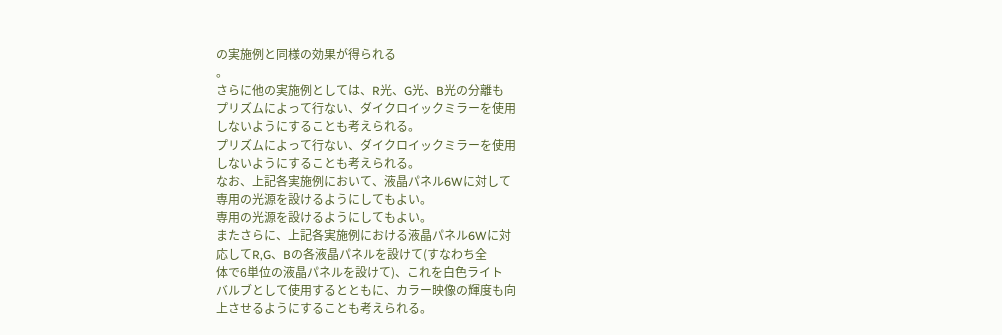の実施例と同様の効果が得られる
。
さらに他の実施例としては、R光、G光、B光の分離も
プリズムによって行ない、ダイクロイックミラーを使用
しないようにすることも考えられる。
プリズムによって行ない、ダイクロイックミラーを使用
しないようにすることも考えられる。
なお、上記各実施例において、液晶パネル6Wに対して
専用の光源を設けるようにしてもよい。
専用の光源を設けるようにしてもよい。
またさらに、上記各実施例における液晶パネル6Wに対
応してR,G、Bの各液晶パネルを設けて(すなわち全
体で6単位の液晶パネルを設けて)、これを白色ライト
バルブとして使用するとともに、カラー映像の輝度も向
上させるようにすることも考えられる。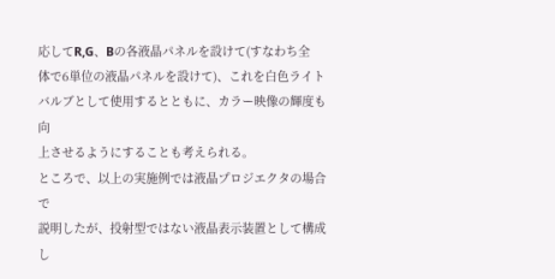応してR,G、Bの各液晶パネルを設けて(すなわち全
体で6単位の液晶パネルを設けて)、これを白色ライト
バルブとして使用するとともに、カラー映像の輝度も向
上させるようにすることも考えられる。
ところで、以上の実施例では液晶プロジエクタの場合で
説明したが、投射型ではない液晶表示装置として構成し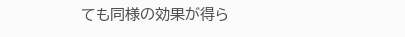ても同様の効果が得ら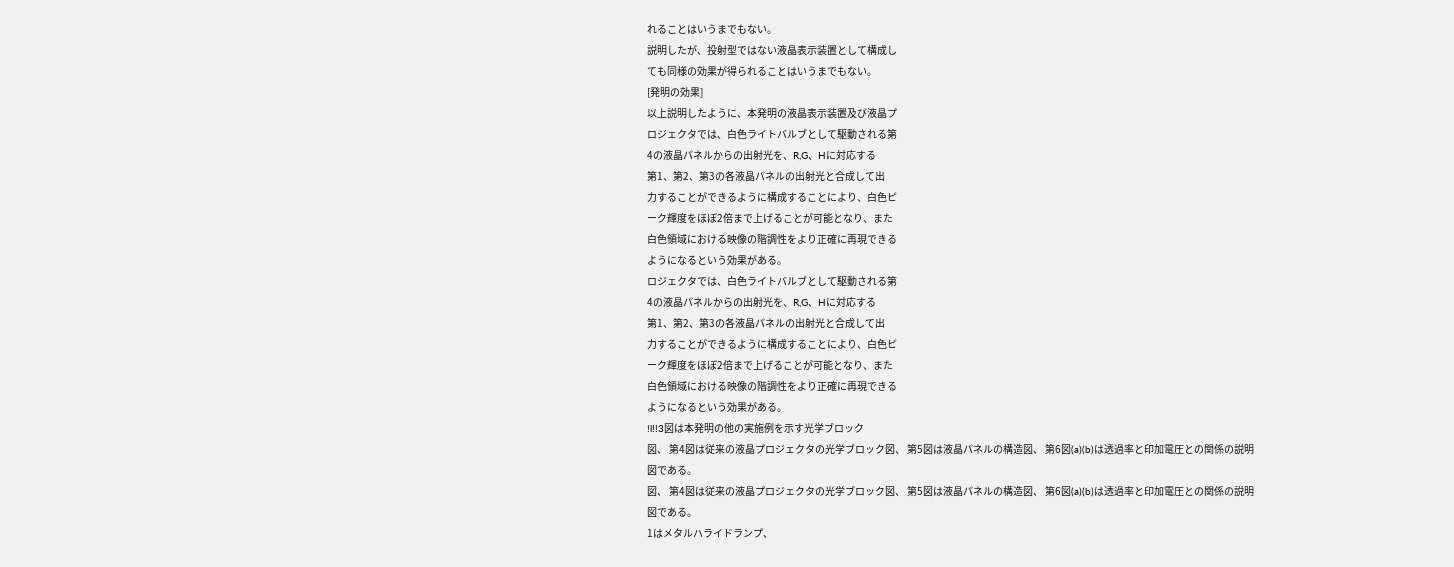れることはいうまでもない。
説明したが、投射型ではない液晶表示装置として構成し
ても同様の効果が得られることはいうまでもない。
[発明の効果]
以上説明したように、本発明の液晶表示装置及び液晶プ
ロジェクタでは、白色ライトバルブとして駆動される第
4の液晶パネルからの出射光を、R,G、Hに対応する
第1、第2、第3の各液晶パネルの出射光と合成して出
力することができるように構成することにより、白色ピ
ーク輝度をほぼ2倍まで上げることが可能となり、また
白色領域における映像の階調性をより正確に再現できる
ようになるという効果がある。
ロジェクタでは、白色ライトバルブとして駆動される第
4の液晶パネルからの出射光を、R,G、Hに対応する
第1、第2、第3の各液晶パネルの出射光と合成して出
力することができるように構成することにより、白色ピ
ーク輝度をほぼ2倍まで上げることが可能となり、また
白色領域における映像の階調性をより正確に再現できる
ようになるという効果がある。
!l!!3図は本発明の他の実施例を示す光学ブロック
図、 第4図は従来の液晶プロジェクタの光学ブロック図、 第5図は液晶パネルの構造図、 第6図(a)(b)は透過率と印加電圧との関係の説明
図である。
図、 第4図は従来の液晶プロジェクタの光学ブロック図、 第5図は液晶パネルの構造図、 第6図(a)(b)は透過率と印加電圧との関係の説明
図である。
1はメタルハライドランプ、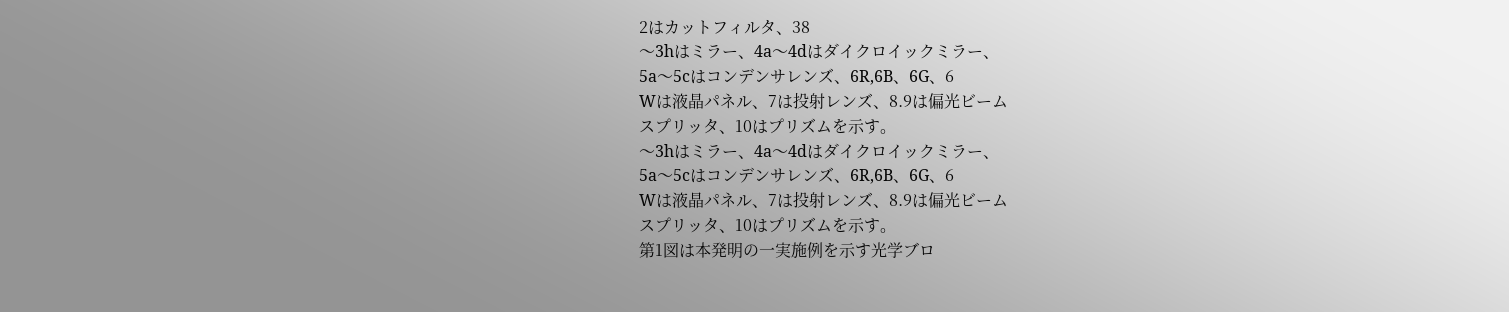2はカットフィルタ、38
〜3hはミラー、4a〜4dはダイクロイックミラー、
5a〜5cはコンデンサレンズ、6R,6B、6G、6
Wは液晶パネル、7は投射レンズ、8.9は偏光ビーム
スプリッタ、10はプリズムを示す。
〜3hはミラー、4a〜4dはダイクロイックミラー、
5a〜5cはコンデンサレンズ、6R,6B、6G、6
Wは液晶パネル、7は投射レンズ、8.9は偏光ビーム
スプリッタ、10はプリズムを示す。
第1図は本発明の一実施例を示す光学ブロ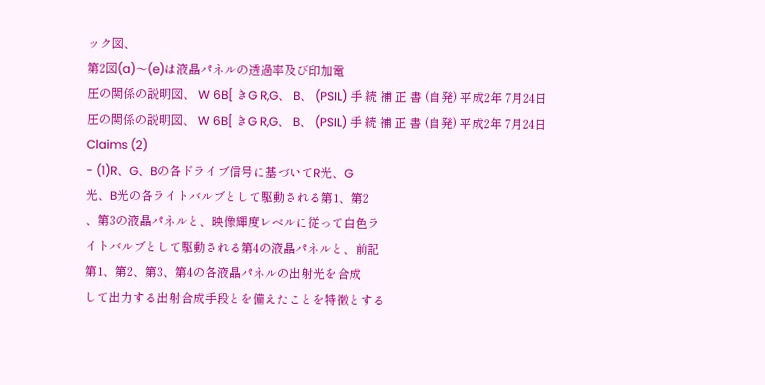ック図、
第2図(a)〜(e)は液晶パネルの透過率及び印加電
圧の関係の説明図、 W 6B[ きG R,G、 B、 (PSIL) 手 続 補 正 書 (自発) 平成2年 7月24日
圧の関係の説明図、 W 6B[ きG R,G、 B、 (PSIL) 手 続 補 正 書 (自発) 平成2年 7月24日
Claims (2)
- (1)R、G、Bの各ドライブ信号に基づいてR光、G
光、B光の各ライトバルブとして駆動される第1、第2
、第3の液晶パネルと、映像輝度レベルに従って白色ラ
イトバルブとして駆動される第4の液晶パネルと、前記
第1、第2、第3、第4の各液晶パネルの出射光を合成
して出力する出射合成手段とを備えたことを特徴とする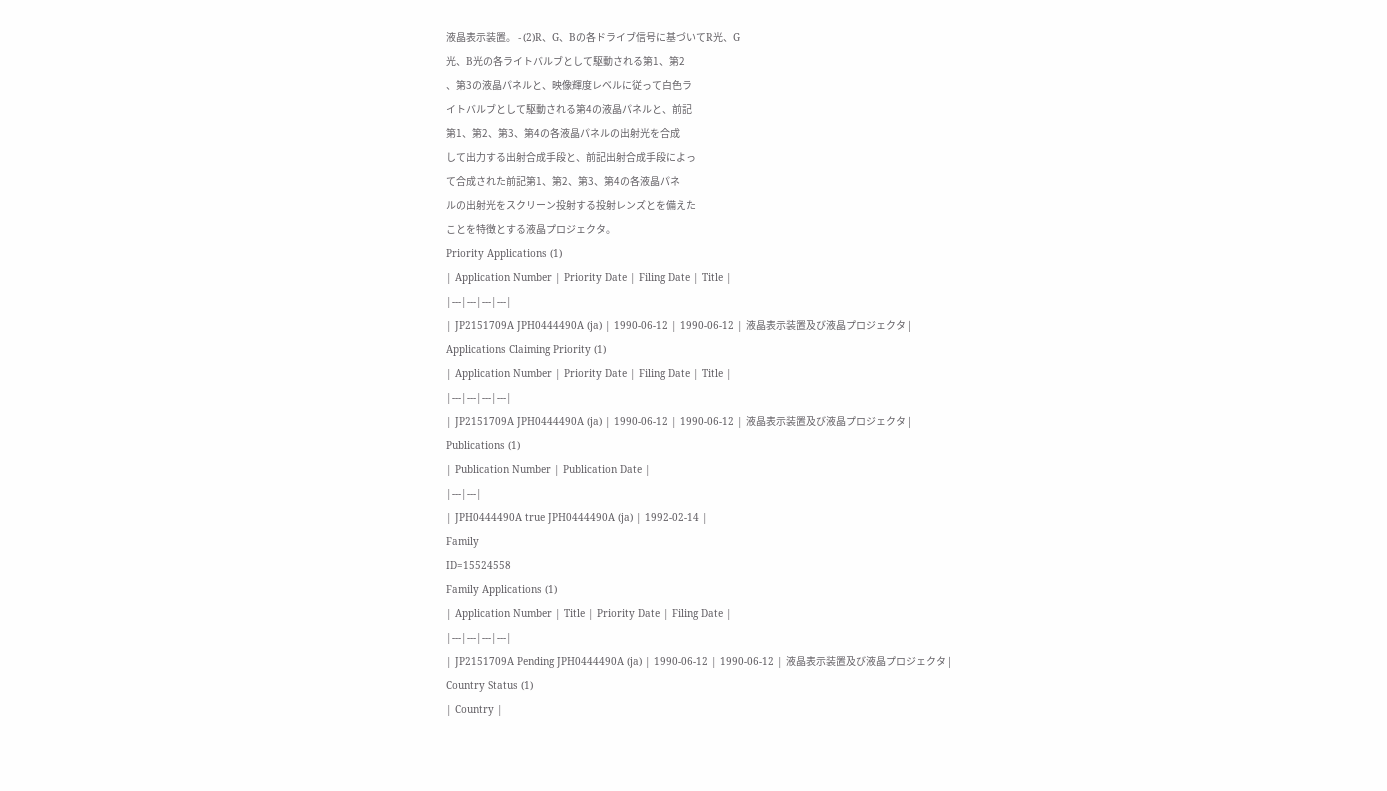液晶表示装置。 - (2)R、G、Bの各ドライブ信号に基づいてR光、G
光、B光の各ライトバルブとして駆動される第1、第2
、第3の液晶パネルと、映像輝度レベルに従って白色ラ
イトバルブとして駆動される第4の液晶パネルと、前記
第1、第2、第3、第4の各液晶パネルの出射光を合成
して出力する出射合成手段と、前記出射合成手段によっ
て合成された前記第1、第2、第3、第4の各液晶パネ
ルの出射光をスクリーン投射する投射レンズとを備えた
ことを特徴とする液晶プロジェクタ。
Priority Applications (1)
| Application Number | Priority Date | Filing Date | Title |
|---|---|---|---|
| JP2151709A JPH0444490A (ja) | 1990-06-12 | 1990-06-12 | 液晶表示装置及び液晶プロジェクタ |
Applications Claiming Priority (1)
| Application Number | Priority Date | Filing Date | Title |
|---|---|---|---|
| JP2151709A JPH0444490A (ja) | 1990-06-12 | 1990-06-12 | 液晶表示装置及び液晶プロジェクタ |
Publications (1)
| Publication Number | Publication Date |
|---|---|
| JPH0444490A true JPH0444490A (ja) | 1992-02-14 |
Family
ID=15524558
Family Applications (1)
| Application Number | Title | Priority Date | Filing Date |
|---|---|---|---|
| JP2151709A Pending JPH0444490A (ja) | 1990-06-12 | 1990-06-12 | 液晶表示装置及び液晶プロジェクタ |
Country Status (1)
| Country |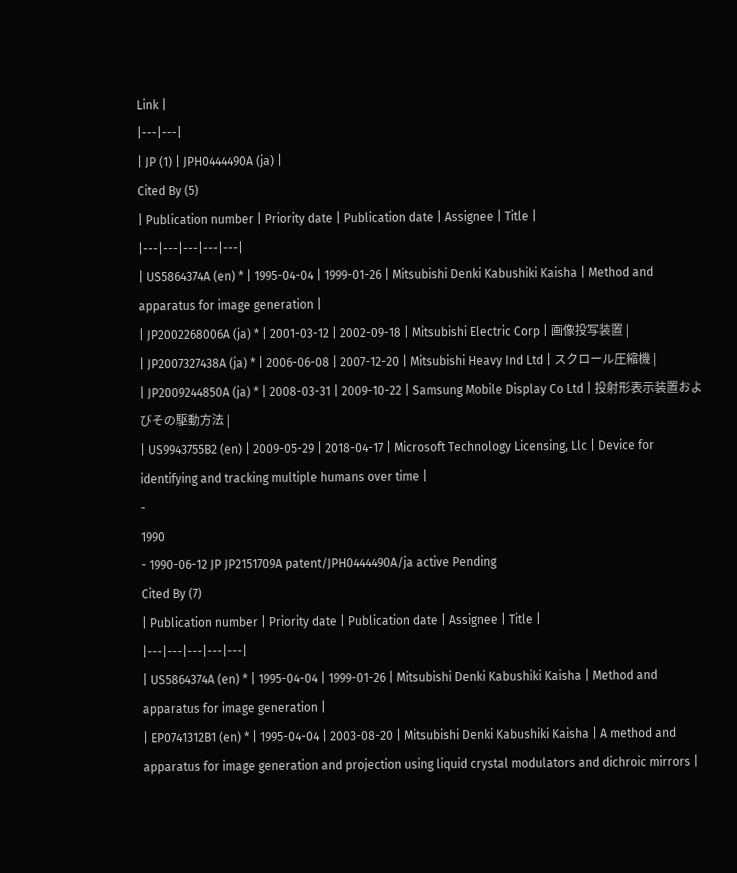Link |
|---|---|
| JP (1) | JPH0444490A (ja) |
Cited By (5)
| Publication number | Priority date | Publication date | Assignee | Title |
|---|---|---|---|---|
| US5864374A (en) * | 1995-04-04 | 1999-01-26 | Mitsubishi Denki Kabushiki Kaisha | Method and apparatus for image generation |
| JP2002268006A (ja) * | 2001-03-12 | 2002-09-18 | Mitsubishi Electric Corp | 画像投写装置 |
| JP2007327438A (ja) * | 2006-06-08 | 2007-12-20 | Mitsubishi Heavy Ind Ltd | スクロール圧縮機 |
| JP2009244850A (ja) * | 2008-03-31 | 2009-10-22 | Samsung Mobile Display Co Ltd | 投射形表示装置およびその駆動方法 |
| US9943755B2 (en) | 2009-05-29 | 2018-04-17 | Microsoft Technology Licensing, Llc | Device for identifying and tracking multiple humans over time |
-
1990
- 1990-06-12 JP JP2151709A patent/JPH0444490A/ja active Pending
Cited By (7)
| Publication number | Priority date | Publication date | Assignee | Title |
|---|---|---|---|---|
| US5864374A (en) * | 1995-04-04 | 1999-01-26 | Mitsubishi Denki Kabushiki Kaisha | Method and apparatus for image generation |
| EP0741312B1 (en) * | 1995-04-04 | 2003-08-20 | Mitsubishi Denki Kabushiki Kaisha | A method and apparatus for image generation and projection using liquid crystal modulators and dichroic mirrors |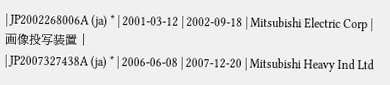| JP2002268006A (ja) * | 2001-03-12 | 2002-09-18 | Mitsubishi Electric Corp | 画像投写装置 |
| JP2007327438A (ja) * | 2006-06-08 | 2007-12-20 | Mitsubishi Heavy Ind Ltd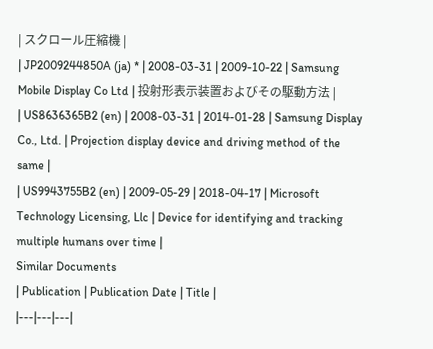| スクロール圧縮機 |
| JP2009244850A (ja) * | 2008-03-31 | 2009-10-22 | Samsung Mobile Display Co Ltd | 投射形表示装置およびその駆動方法 |
| US8636365B2 (en) | 2008-03-31 | 2014-01-28 | Samsung Display Co., Ltd. | Projection display device and driving method of the same |
| US9943755B2 (en) | 2009-05-29 | 2018-04-17 | Microsoft Technology Licensing, Llc | Device for identifying and tracking multiple humans over time |
Similar Documents
| Publication | Publication Date | Title |
|---|---|---|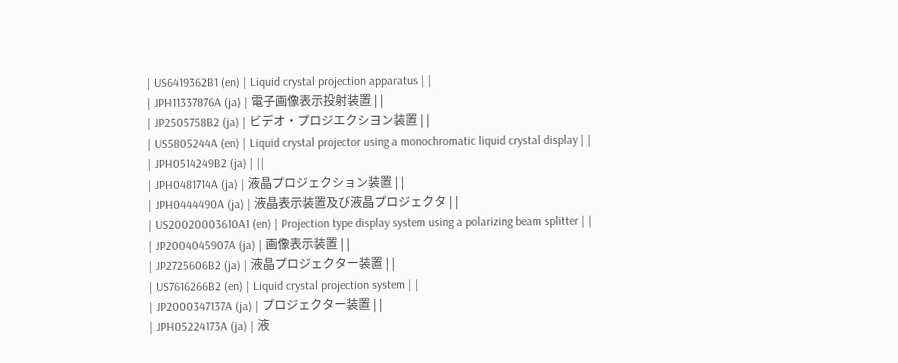| US6419362B1 (en) | Liquid crystal projection apparatus | |
| JPH11337876A (ja) | 電子画像表示投射装置 | |
| JP2505758B2 (ja) | ビデオ・プロジエクシヨン装置 | |
| US5805244A (en) | Liquid crystal projector using a monochromatic liquid crystal display | |
| JPH0514249B2 (ja) | ||
| JPH0481714A (ja) | 液晶プロジェクション装置 | |
| JPH0444490A (ja) | 液晶表示装置及び液晶プロジェクタ | |
| US20020003610A1 (en) | Projection type display system using a polarizing beam splitter | |
| JP2004045907A (ja) | 画像表示装置 | |
| JP2725606B2 (ja) | 液晶プロジェクター装置 | |
| US7616266B2 (en) | Liquid crystal projection system | |
| JP2000347137A (ja) | プロジェクター装置 | |
| JPH05224173A (ja) | 液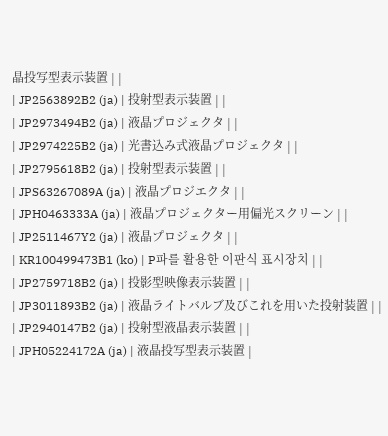晶投写型表示装置 | |
| JP2563892B2 (ja) | 投射型表示装置 | |
| JP2973494B2 (ja) | 液晶プロジェクタ | |
| JP2974225B2 (ja) | 光書込み式液晶プロジェクタ | |
| JP2795618B2 (ja) | 投射型表示装置 | |
| JPS63267089A (ja) | 液晶プロジエクタ | |
| JPH0463333A (ja) | 液晶プロジェクター用偏光スクリーン | |
| JP2511467Y2 (ja) | 液晶プロジェクタ | |
| KR100499473B1 (ko) | P파를 활용한 이판식 표시장치 | |
| JP2759718B2 (ja) | 投影型映像表示装置 | |
| JP3011893B2 (ja) | 液晶ライトバルブ及びこれを用いた投射装置 | |
| JP2940147B2 (ja) | 投射型液晶表示装置 | |
| JPH05224172A (ja) | 液晶投写型表示装置 |